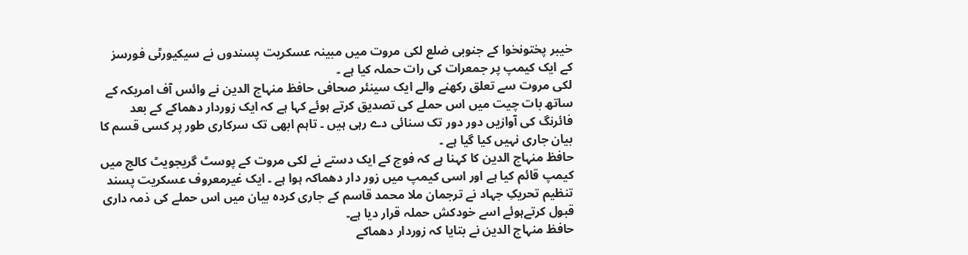خیبر پختونخوا کے جنوبی ضلع لکی مروت میں مبینہ عسکریت پسندوں نے سیکیورٹی فورسز کے ایک کیمپ پر جمعرات کی رات حملہ کیا ہے ۔
لکی مروت سے تعلق رکھنے والے ایک سینئر صحافی حافظ منہاج الدین نے وائس آف امریکہ کے ساتھ بات چیت میں اس حملے کی تصدیق کرتے ہوئے کہا ہے کہ ایک زوردار دھماکے کے بعد فائرنگ کی آوازیں دور دور تک سنائی دے رہی ہیں ۔ تاہم ابھی تک سرکاری طور پر کسی قسم کا بیان جاری نہیں کیا گیا ہے ۔
حافظ منہاج الدین کا کہنا ہے کہ فوج کے ایک دستے نے لکی مروت کے پوسٹ گریجویٹ کالج میں کیمپ قائم کیا ہے اور اسی کیمپ میں زور دار دھماکہ ہوا ہے ۔ ایک غیرمعروف عسکریت پسند تنظیم تحریکِ جہاد نے ترجمان ملا محمد قاسم کے جاری کردہ بیان میں اس حملے کی ذمہ داری قبول کرتےہوئے اسے خودکش حملہ قرار دیا ہے۔
حافظ منہاج الدین نے بتایا کہ زوردار دھماکے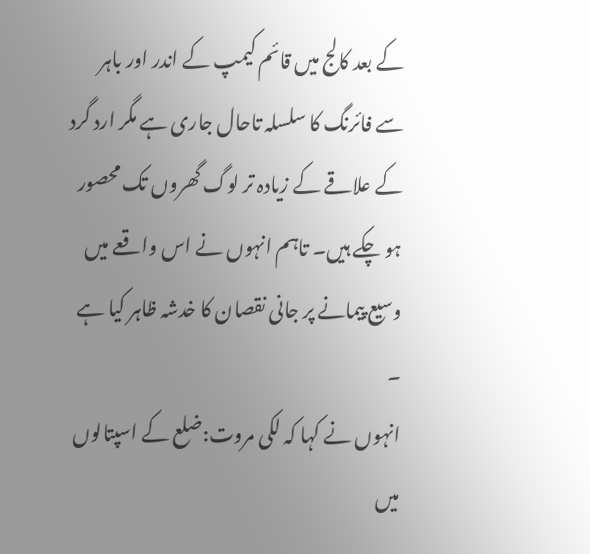کے بعد کالج میں قائم کیمپ کے اندر اور باہر سے فائرنگ کا سلسلہ تاحال جاری ہے مگر ارد گرد کے علاقے کے زیادہ تر لوگ گھروں تک محصور ہو چکے ہیں۔ تاہم انہوں نے اس واقعے میں وسیع پیمانے پر جانی نقصان کا خدشہ ظاہر کیا ہے ۔
انہوں نے کہا کہ لکی مروت:ضلع کے اسپتالوں میں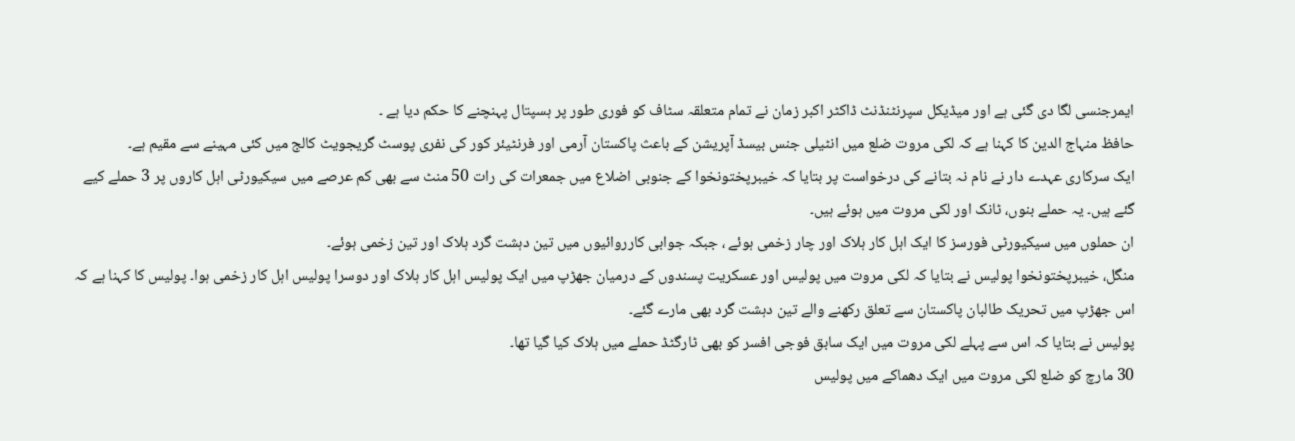ایمرجنسی لگا دی گئی ہے اور میڈیکل سپرنٹنڈنٹ ڈاکٹر اکبر زمان نے تمام متعلقہ سٹاف کو فوری طور پر ہسپتال پہنچنے کا حکم دیا ہے ۔
حافظ منہاج الدین کا کہنا ہے کہ لکی مروت ضلع میں انٹیلی جنس بیسڈ آپریشن کے باعث پاکستان آرمی اور فرنٹیئر کور کی نفری پوسٹ گریجویٹ کالج میں کئی مہینے سے مقیم ہے۔
ایک سرکاری عہدے دار نے نام نہ بتانے کی درخواست پر بتایا کہ خیبرپختونخوا کے جنوبی اضلاع میں جمعرات کی رات 50 منٹ سے بھی کم عرصے میں سیکیورٹی اہل کاروں پر 3 حملے کیے گئے ہیں۔ یہ حملے بنوں، ٹانک اور لکی مروت میں ہوئے ہیں۔
ان حملوں میں سیکیورٹی فورسز کا ایک اہل کار ہلاک اور چار زخمی ہوئے ، جبکہ جوابی کارروائیوں میں تین دہشت گرد ہلاک اور تین زخمی ہوئے۔
منگل، خیبرپختونخوا پولیس نے بتایا کہ لکی مروت میں پولیس اور عسکریت پسندوں کے درمیان جھڑپ میں ایک پولیس اہل کار ہلاک اور دوسرا پولیس اہل کار زخمی ہوا۔ پولیس کا کہنا ہے کہ اس جھڑپ میں تحریک طالبان پاکستان سے تعلق رکھنے والے تین دہشت گرد بھی مارے گئے۔
پولیس نے بتایا کہ اس سے پہلے لکی مروت میں ایک سابق فوجی افسر کو بھی ٹارگٹڈ حملے میں ہلاک کیا گیا تھا۔
30 مارچ کو ضلع لکی مروت میں ایک دھماکے میں پولیس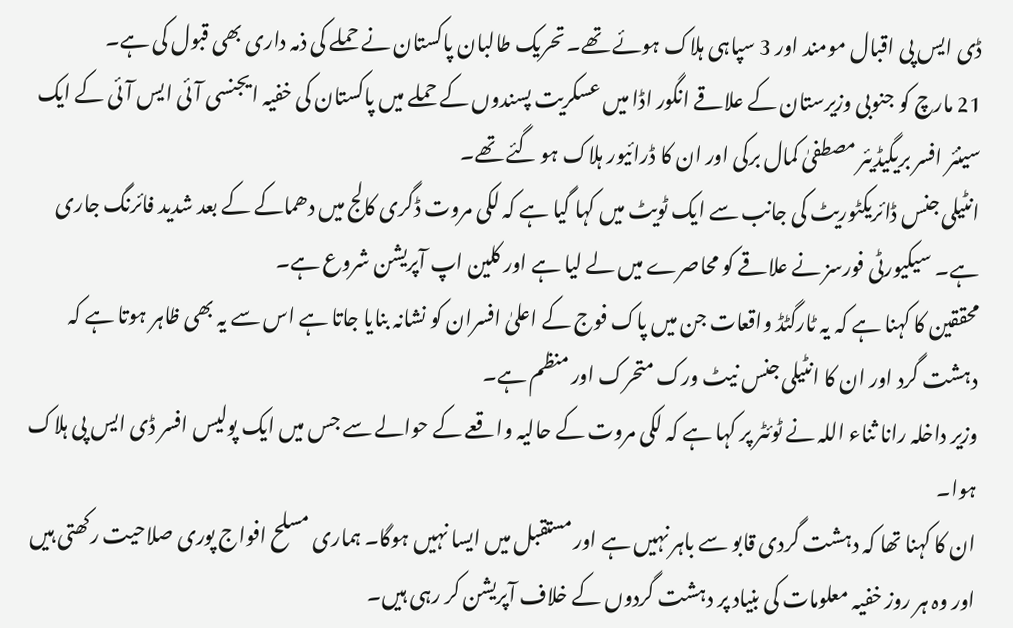ڈی ایس پی اقبال مومند اور 3 سپاہی ہلاک ہوئے تھے۔ تحریک طالبان پاکستان نے حملے کی ذمہ داری بھی قبول کی ہے۔
21 مارچ کو جنوبی وزیرستان کے علاقے انگور اڈا میں عسکریت پسندوں کے حملے میں پاکستان کی خفیہ ایجنسی آئی ایس آئی کے ایک سینئر افسر بریگیڈیئر مصطفیٰ کمال برکی اور ان کا ڈرائیور ہلاک ہو گئے تھے۔
انٹیلی جنس ڈائریکٹوریٹ کی جانب سے ایک ٹویٹ میں کہا گیا ہے کہ لکی مروت ڈگری کالج میں دھماکے کے بعد شدید فائرنگ جاری ہے۔ سیکیورٹی فورسز نے علاقے کو محاصرے میں لے لیا ہے اور کلین اپ آپریشن شروع ہے۔
محققین کا کہنا ہے کہ یہ ٹارگٹڈ واقعات جن میں پاک فوج کے اعلیٰ افسران کو نشانہ بنایا جاتا ہے اس سے یہ بھی ظاہر ہوتا ہے کہ دہشت گرد اور ان کا انٹیلی جنس نیٹ ورک متحرک اور منظم ہے۔
وزیر داخلہ رانا ثناء اللہ نے ٹوئٹر پر کہا ہے کہ لکی مروت کے حالیہ واقعے کے حوالے سے جس میں ایک پولیس افسر ڈی ایس پی ہلاک ہوا۔
ان کا کہنا تھا کہ دہشت گردی قابو سے باہر نہیں ہے اور مستقبل میں ایسا نہیں ہوگا۔ ہماری مسلح افواج پوری صلاحیت رکھتی ہیں اور وہ ہر روز خفیہ معلومات کی بنیاد پر دہشت گردوں کے خلاف آپریشن کر رہی ہیں۔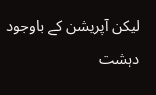لیکن آپریشن کے باوجود دہشت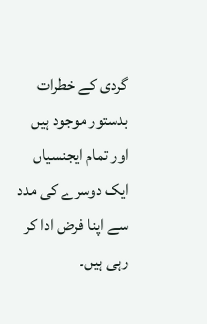گردی کے خطرات بدستور موجود ہیں اور تمام ایجنسیاں ایک دوسرے کی مدد سے اپنا فرض ادا کر رہی ہیں۔